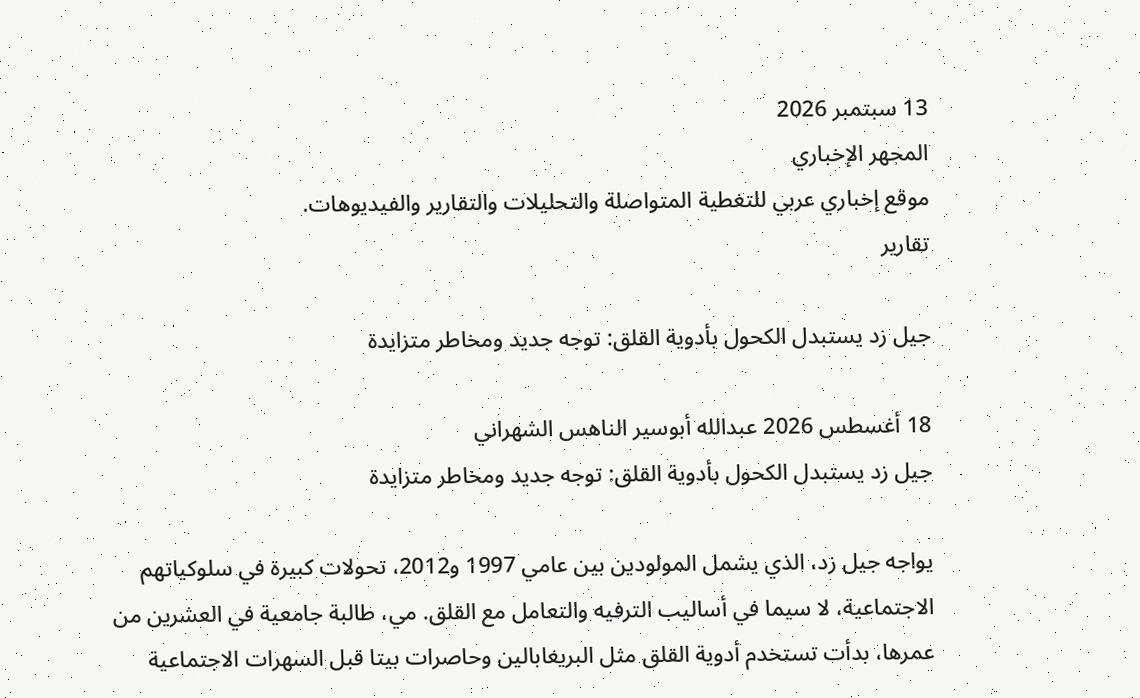13 سبتمبر 2026
المجهر الإخباري
موقع إخباري عربي للتغطية المتواصلة والتحليلات والتقارير والفيديوهات.
تقارير

جيل زد يستبدل الكحول بأدوية القلق: توجه جديد ومخاطر متزايدة

18 أغسطس 2026 عبدالله أبوسير الناهس الشهراني
جيل زد يستبدل الكحول بأدوية القلق: توجه جديد ومخاطر متزايدة

يواجه جيل زد، الذي يشمل المولودين بين عامي 1997 و2012، تحولات كبيرة في سلوكياتهم الاجتماعية، لا سيما في أساليب الترفيه والتعامل مع القلق. مي، طالبة جامعية في العشرين من عمرها، بدأت تستخدم أدوية القلق مثل البريغابالين وحاصرات بيتا قبل السهرات الاجتماعية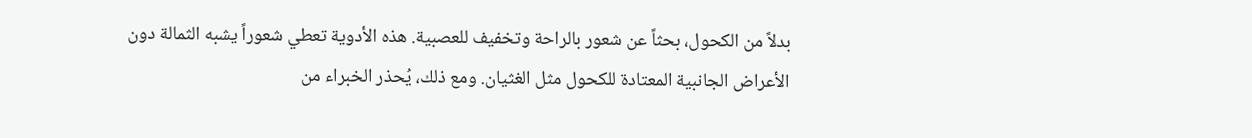بدلاً من الكحول، بحثاً عن شعور بالراحة وتخفيف للعصبية. هذه الأدوية تعطي شعوراً يشبه الثمالة دون الأعراض الجانبية المعتادة للكحول مثل الغثيان. ومع ذلك، يُحذر الخبراء من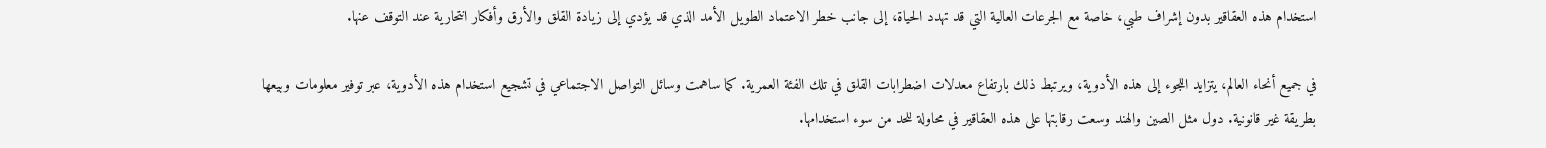استخدام هذه العقاقير بدون إشراف طبي، خاصة مع الجرعات العالية التي قد تهدد الحياة، إلى جانب خطر الاعتماد الطويل الأمد الذي قد يؤدي إلى زيادة القلق والأرق وأفكار انتحارية عند التوقف عنها.

في جميع أنحاء العالم، يتزايد اللجوء إلى هذه الأدوية، ويرتبط ذلك بارتفاع معدلات اضطرابات القلق في تلك الفئة العمرية. كما ساهمت وسائل التواصل الاجتماعي في تشجيع استخدام هذه الأدوية، عبر توفير معلومات وبيعها بطريقة غير قانونية. دول مثل الصين والهند وسعت رقابتها على هذه العقاقير في محاولة للحد من سوء استخدامها.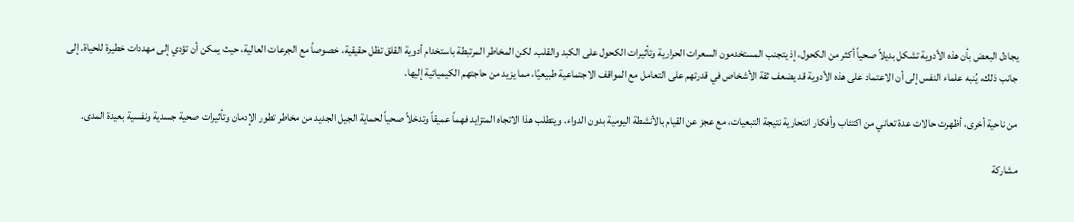يجادل البعض بأن هذه الأدوية تشكل بديلاً صحياً أكثر من الكحول، إذ يتجنب المستخدمون السعرات الحرارية وتأثيرات الكحول على الكبد والقلب. لكن المخاطر المرتبطة باستخدام أدوية القلق تظل حقيقية، خصوصاً مع الجرعات العالية، حيث يمكن أن تؤدي إلى مهددات خطيرة للحياة. إلى جانب ذلك، يُنبه علماء النفس إلى أن الاعتماد على هذه الأدوية قد يضعف ثقة الأشخاص في قدرتهم على التعامل مع المواقف الاجتماعية طبيعيًا، مما يزيد من حاجتهم الكيميائية إليها.

من ناحية أخرى، أظهرت حالات عدة تعاني من اكتئاب وأفكار انتحارية نتيجة التبعيات، مع عجز عن القيام بالأنشطة اليومية بدون الدواء. ويتطلب هذا الاتجاه المتزايد فهماً عميقاً وتدخلاً صحياً لحماية الجيل الجديد من مخاطر تطور الإدمان وتأثيرات صحية جسدية ونفسية بعيدة المدى.

مشاركة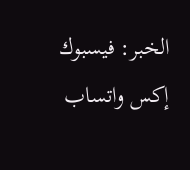الخبر: فيسبوك إكس واتساب